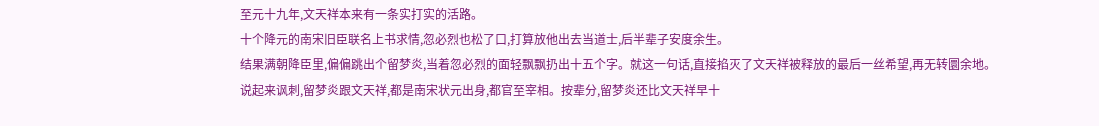至元十九年,文天祥本来有一条实打实的活路。
十个降元的南宋旧臣联名上书求情,忽必烈也松了口,打算放他出去当道士,后半辈子安度余生。
结果满朝降臣里,偏偏跳出个留梦炎,当着忽必烈的面轻飘飘扔出十五个字。就这一句话,直接掐灭了文天祥被释放的最后一丝希望,再无转圜余地。
说起来讽刺,留梦炎跟文天祥,都是南宋状元出身,都官至宰相。按辈分,留梦炎还比文天祥早十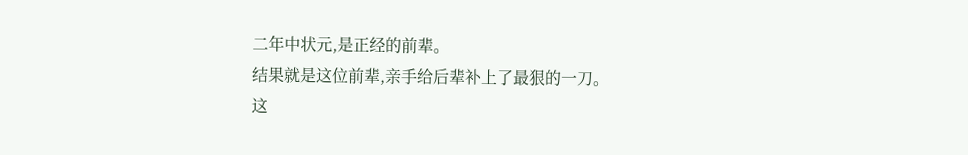二年中状元,是正经的前辈。
结果就是这位前辈,亲手给后辈补上了最狠的一刀。
这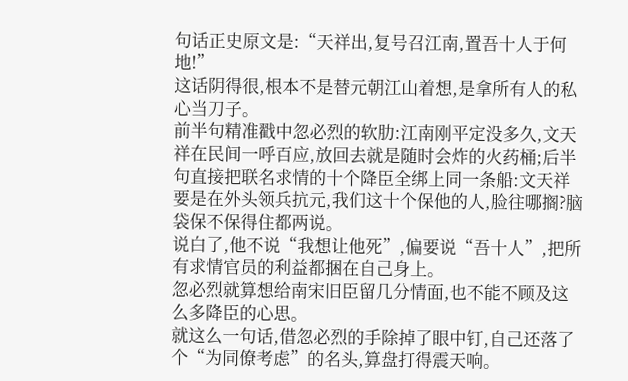句话正史原文是:“天祥出,复号召江南,置吾十人于何地!”
这话阴得很,根本不是替元朝江山着想,是拿所有人的私心当刀子。
前半句精准戳中忽必烈的软肋:江南刚平定没多久,文天祥在民间一呼百应,放回去就是随时会炸的火药桶;后半句直接把联名求情的十个降臣全绑上同一条船:文天祥要是在外头领兵抗元,我们这十个保他的人,脸往哪搁?脑袋保不保得住都两说。
说白了,他不说“我想让他死”,偏要说“吾十人”,把所有求情官员的利益都捆在自己身上。
忽必烈就算想给南宋旧臣留几分情面,也不能不顾及这么多降臣的心思。
就这么一句话,借忽必烈的手除掉了眼中钉,自己还落了个“为同僚考虑”的名头,算盘打得震天响。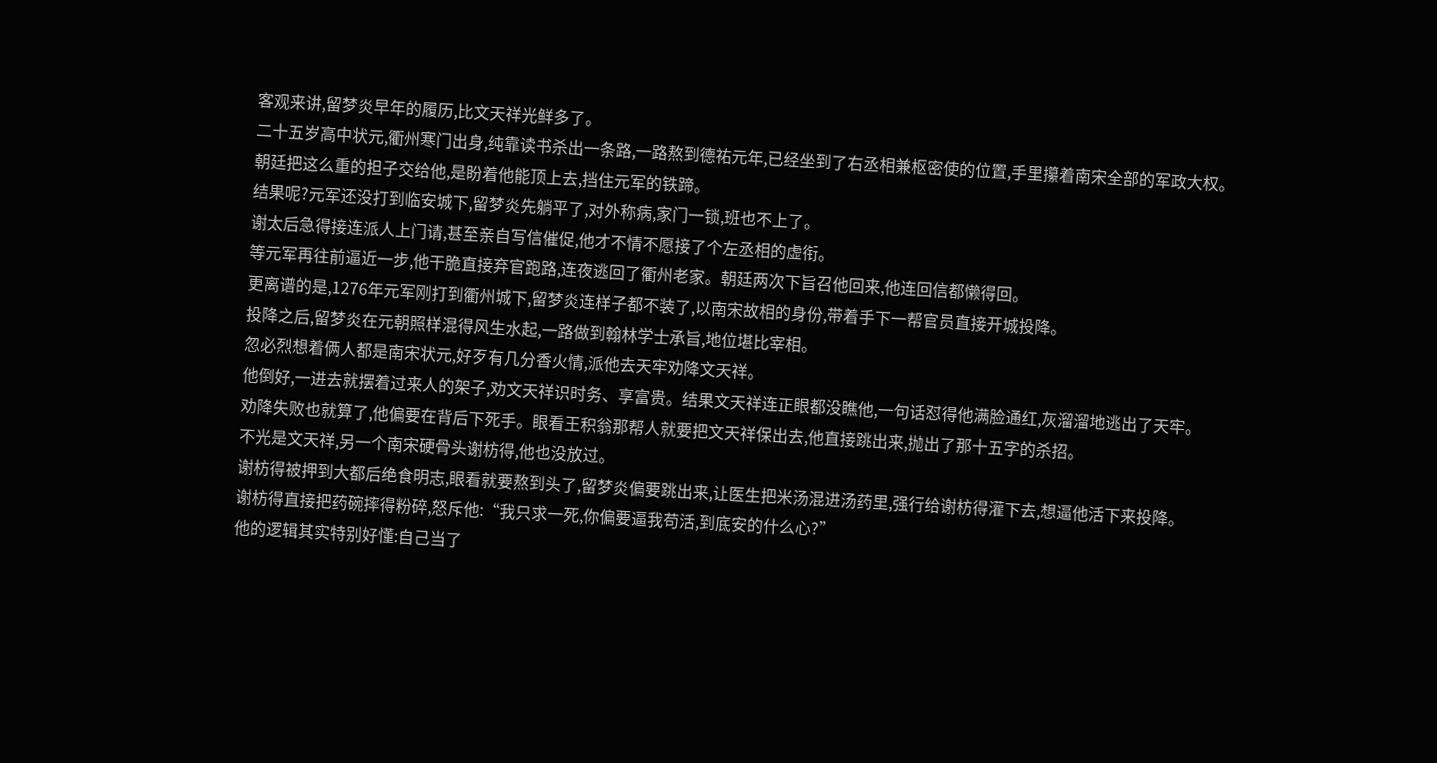客观来讲,留梦炎早年的履历,比文天祥光鲜多了。
二十五岁高中状元,衢州寒门出身,纯靠读书杀出一条路,一路熬到德祐元年,已经坐到了右丞相兼枢密使的位置,手里攥着南宋全部的军政大权。
朝廷把这么重的担子交给他,是盼着他能顶上去,挡住元军的铁蹄。
结果呢?元军还没打到临安城下,留梦炎先躺平了,对外称病,家门一锁,班也不上了。
谢太后急得接连派人上门请,甚至亲自写信催促,他才不情不愿接了个左丞相的虚衔。
等元军再往前逼近一步,他干脆直接弃官跑路,连夜逃回了衢州老家。朝廷两次下旨召他回来,他连回信都懒得回。
更离谱的是,1276年元军刚打到衢州城下,留梦炎连样子都不装了,以南宋故相的身份,带着手下一帮官员直接开城投降。
投降之后,留梦炎在元朝照样混得风生水起,一路做到翰林学士承旨,地位堪比宰相。
忽必烈想着俩人都是南宋状元,好歹有几分香火情,派他去天牢劝降文天祥。
他倒好,一进去就摆着过来人的架子,劝文天祥识时务、享富贵。结果文天祥连正眼都没瞧他,一句话怼得他满脸通红,灰溜溜地逃出了天牢。
劝降失败也就算了,他偏要在背后下死手。眼看王积翁那帮人就要把文天祥保出去,他直接跳出来,抛出了那十五字的杀招。
不光是文天祥,另一个南宋硬骨头谢枋得,他也没放过。
谢枋得被押到大都后绝食明志,眼看就要熬到头了,留梦炎偏要跳出来,让医生把米汤混进汤药里,强行给谢枋得灌下去,想逼他活下来投降。
谢枋得直接把药碗摔得粉碎,怒斥他:“我只求一死,你偏要逼我苟活,到底安的什么心?”
他的逻辑其实特别好懂:自己当了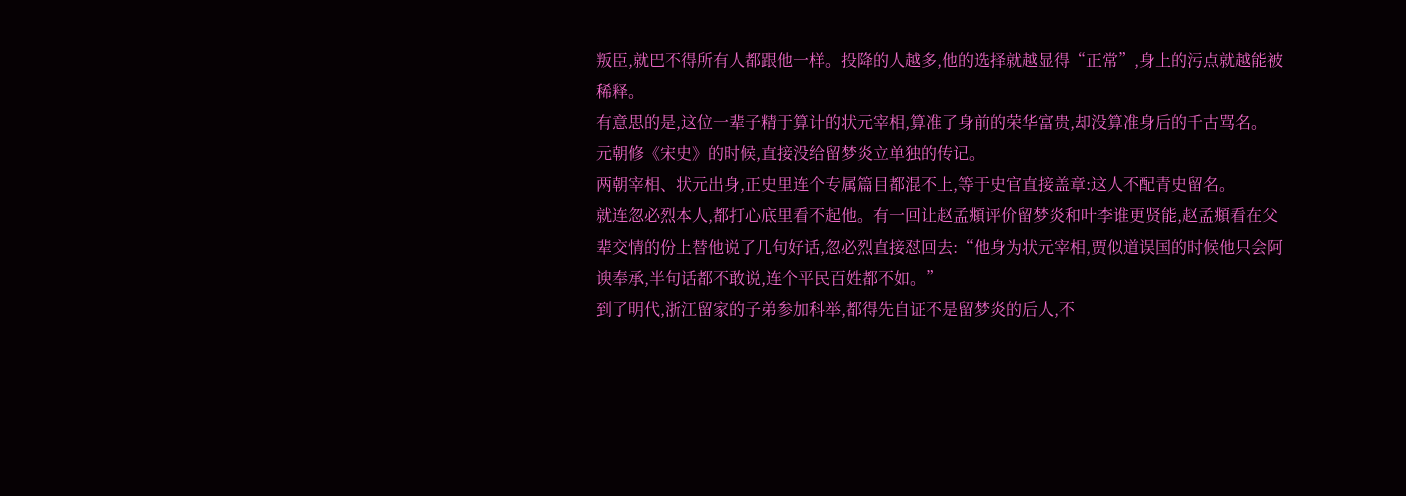叛臣,就巴不得所有人都跟他一样。投降的人越多,他的选择就越显得“正常”,身上的污点就越能被稀释。
有意思的是,这位一辈子精于算计的状元宰相,算准了身前的荣华富贵,却没算准身后的千古骂名。
元朝修《宋史》的时候,直接没给留梦炎立单独的传记。
两朝宰相、状元出身,正史里连个专属篇目都混不上,等于史官直接盖章:这人不配青史留名。
就连忽必烈本人,都打心底里看不起他。有一回让赵孟頫评价留梦炎和叶李谁更贤能,赵孟頫看在父辈交情的份上替他说了几句好话,忽必烈直接怼回去:“他身为状元宰相,贾似道误国的时候他只会阿谀奉承,半句话都不敢说,连个平民百姓都不如。”
到了明代,浙江留家的子弟参加科举,都得先自证不是留梦炎的后人,不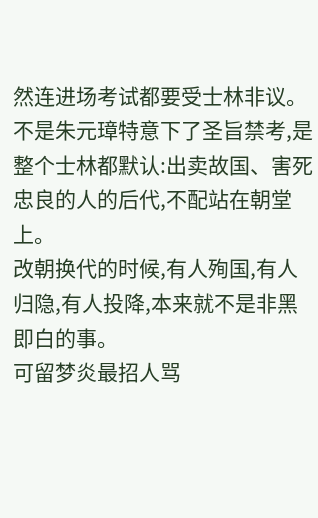然连进场考试都要受士林非议。
不是朱元璋特意下了圣旨禁考,是整个士林都默认:出卖故国、害死忠良的人的后代,不配站在朝堂上。
改朝换代的时候,有人殉国,有人归隐,有人投降,本来就不是非黑即白的事。
可留梦炎最招人骂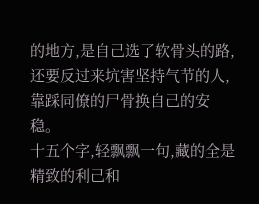的地方,是自己选了软骨头的路,还要反过来坑害坚持气节的人,靠踩同僚的尸骨换自己的安稳。
十五个字,轻飘飘一句,藏的全是精致的利己和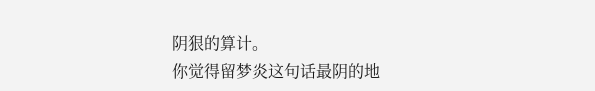阴狠的算计。
你觉得留梦炎这句话最阴的地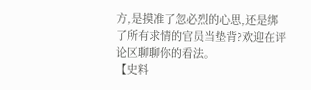方,是摸准了忽必烈的心思,还是绑了所有求情的官员当垫背?欢迎在评论区聊聊你的看法。
【史料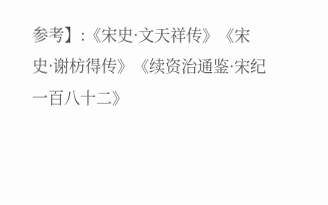参考】:《宋史·文天祥传》《宋史·谢枋得传》《续资治通鉴·宋纪一百八十二》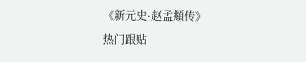《新元史·赵孟頫传》
热门跟贴